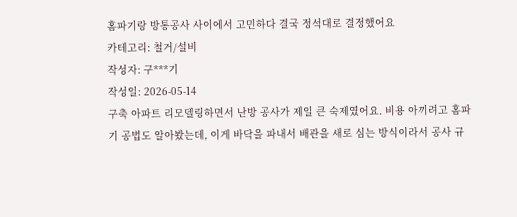홈파기랑 방통공사 사이에서 고민하다 결국 정석대로 결정했어요
카테고리: 철거/설비
작성자: 구***기
작성일: 2026-05-14
구축 아파트 리모델링하면서 난방 공사가 제일 큰 숙제였어요. 비용 아끼려고 홈파기 공법도 알아봤는데, 이게 바닥을 파내서 배관을 새로 심는 방식이라서 공사 규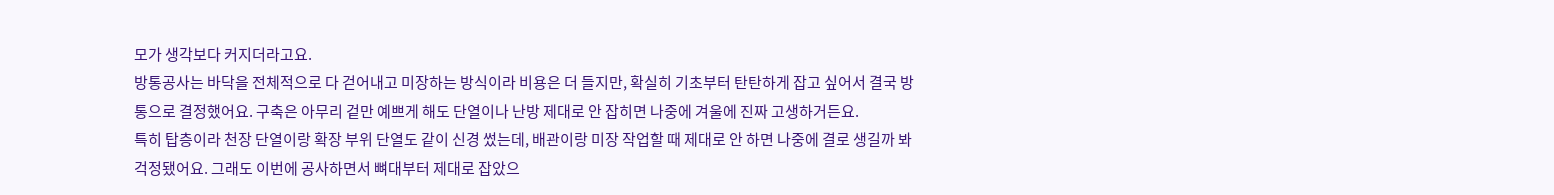모가 생각보다 커지더라고요.
방통공사는 바닥을 전체적으로 다 걷어내고 미장하는 방식이라 비용은 더 들지만, 확실히 기초부터 탄탄하게 잡고 싶어서 결국 방통으로 결정했어요. 구축은 아무리 겉만 예쁘게 해도 단열이나 난방 제대로 안 잡히면 나중에 겨울에 진짜 고생하거든요.
특히 탑층이라 천장 단열이랑 확장 부위 단열도 같이 신경 썼는데, 배관이랑 미장 작업할 때 제대로 안 하면 나중에 결로 생길까 봐 걱정됐어요. 그래도 이번에 공사하면서 뼈대부터 제대로 잡았으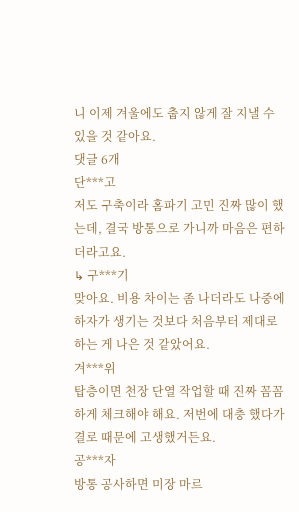니 이제 겨울에도 춥지 않게 잘 지낼 수 있을 것 같아요.
댓글 6개
단***고
저도 구축이라 홈파기 고민 진짜 많이 했는데, 결국 방통으로 가니까 마음은 편하더라고요.
↳ 구***기
맞아요. 비용 차이는 좀 나더라도 나중에 하자가 생기는 것보다 처음부터 제대로 하는 게 나은 것 같았어요.
겨***위
탑층이면 천장 단열 작업할 때 진짜 꼼꼼하게 체크해야 해요. 저번에 대충 했다가 결로 때문에 고생했거든요.
공***자
방통 공사하면 미장 마르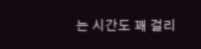는 시간도 꽤 걸리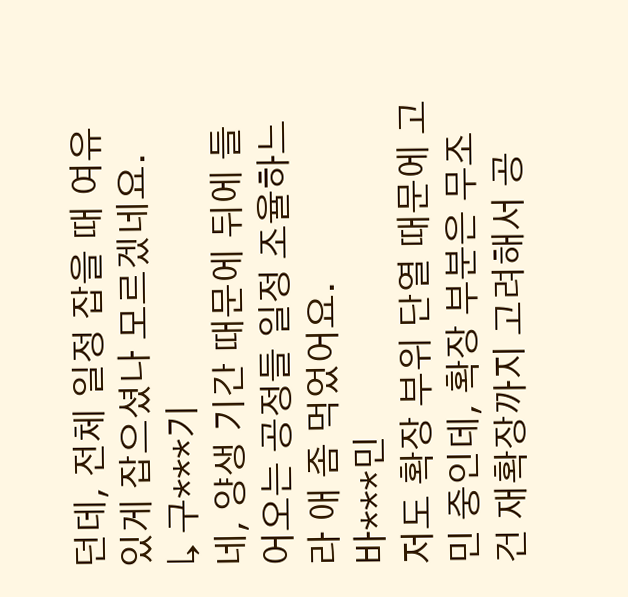던데, 전체 일정 잡을 때 여유 있게 잡으셨나 모르겠네요.
↳ 구***기
네, 양생 기간 때문에 뒤에 들어오는 공정들 일정 조율하느라 애 좀 먹었어요.
바***민
저도 확장 부위 단열 때문에 고민 중인데, 확장 부분은 무조건 재확장까지 고려해서 공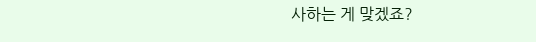사하는 게 맞겠죠?